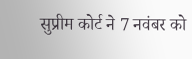सुप्रीम कोर्ट ने 7 नवंबर को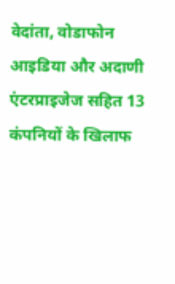वेदांता, वोडाफोन आइडिया और अदाणी एंटरप्राइजेज सहित 13 कंपनियों के खिलाफ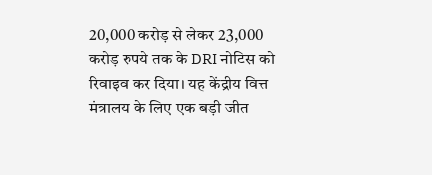20,000 करोड़ से लेकर 23,000 करोड़ रुपये तक के DRI नोटिस को रिवाइव कर दिया। यह केंद्रीय वित्त मंत्रालय के लिए एक बड़ी जीत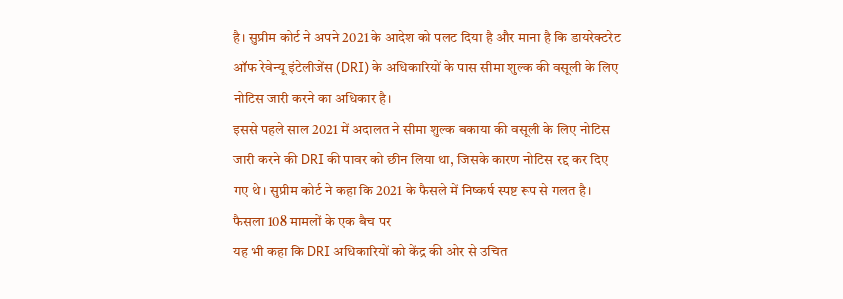है। सुप्रीम कोर्ट ने अपने 2021 के आदेश को पलट दिया है और माना है कि डायरेक्टरेट ऑफ रेवेन्यू इंटेलीजेंस (DRI) के अधिकारियों के पास सीमा शुल्क की वसूली के लिए नोटिस जारी करने का अधिकार है।
इससे पहले साल 2021 में अदालत ने सीमा शुल्क बकाया की वसूली के लिए नोटिस जारी करने की DRI की पावर को छीन लिया था, जिसके कारण नोटिस रद्द कर दिए गए थे। सुप्रीम कोर्ट ने कहा कि 2021 के फैसले में निष्कर्ष स्पष्ट रूप से गलत है।
फैसला 108 मामलों के एक बैच पर
यह भी कहा कि DRI अधिकारियों को केंद्र की ओर से उचित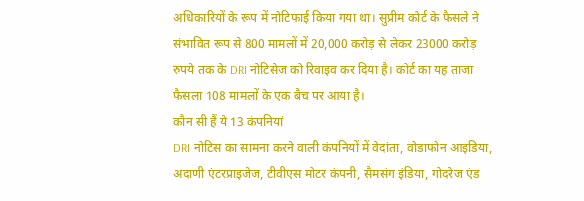अधिकारियों के रूप में नोटिफाई किया गया था। सुप्रीम कोर्ट के फैसले ने संभावित रूप से 800 मामलों में 20,000 करोड़ से लेकर 23000 करोड़ रुपये तक के DRI नोटिसेज को रिवाइव कर दिया है। कोर्ट का यह ताजा फैसला 108 मामलों के एक बैच पर आया है।
कौन सी हैं ये 13 कंपनियां
DRI नोटिस का सामना करने वाली कंपनियों में वेदांता, वोडाफोन आइडिया, अदाणी एंटरप्राइजेज, टीवीएस मोटर कंपनी, सैमसंग इंडिया, गोदरेज एंड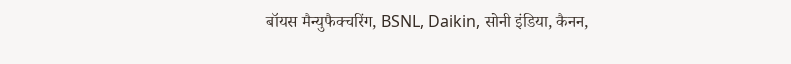बॉयस मैन्युफैक्चरिंग, BSNL, Daikin, सोनी इंडिया, कैनन,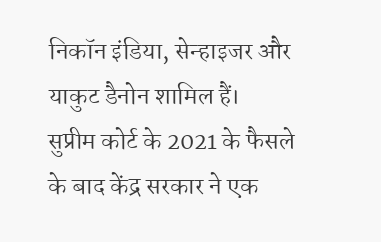निकॉन इंडिया, सेन्हाइजर और याकुट डैनोन शामिल हैं।
सुप्रीम कोर्ट के 2021 के फैसले के बाद केंद्र सरकार ने एक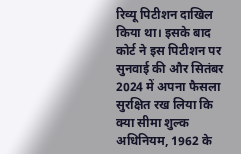रिव्यू पिटीशन दाखिल किया था। इसके बाद कोर्ट ने इस पिटीशन पर सुनवाई की और सितंबर 2024 में अपना फैसला सुरक्षित रख लिया कि क्या सीमा शुल्क अधिनियम, 1962 के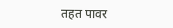तहत पावर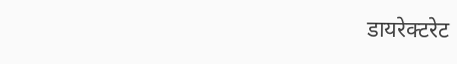डायरेक्टरेट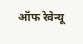ऑफ रेवेन्यू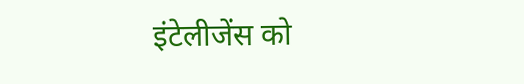इंटेलीजेंस को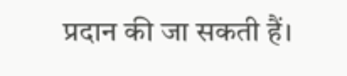प्रदान की जा सकती हैं।